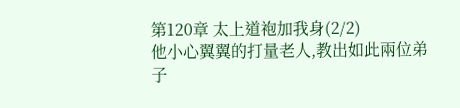第120章 太上道袍加我身(2/2)
他小心翼翼的打量老人,教出如此兩位弟子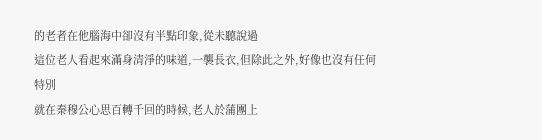的老者在他腦海中卻沒有半點印象,從未聽說過
這位老人看起來滿身清淨的味道,一襲長衣,但除此之外,好像也沒有任何特別
就在秦穆公心思百轉千回的時候,老人於蒲團上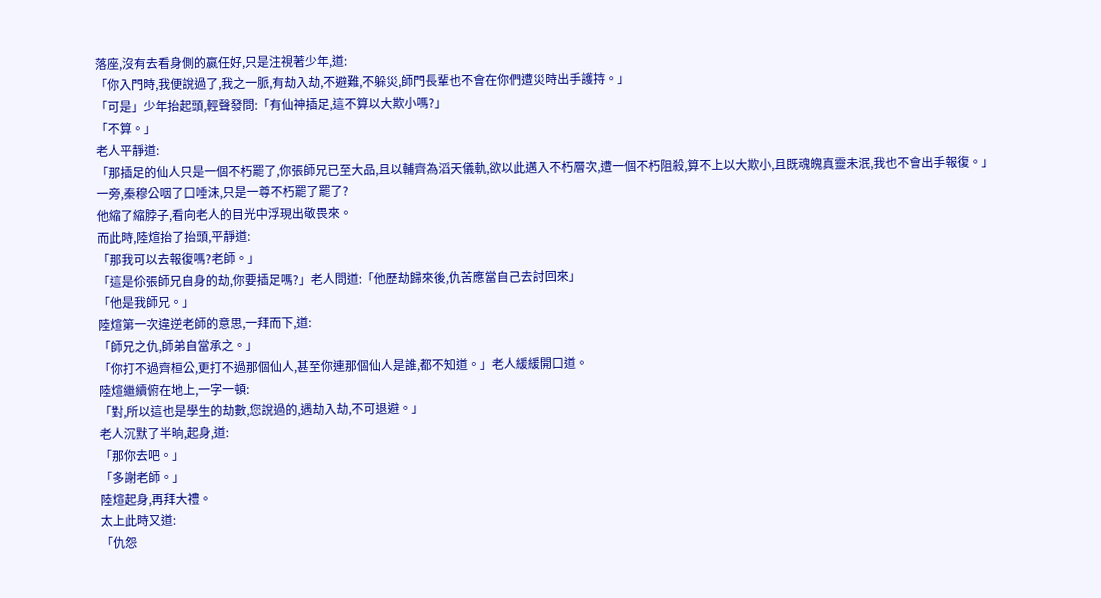落座,沒有去看身側的嬴任好,只是注視著少年,道:
「你入門時,我便說過了,我之一脈,有劫入劫,不避難,不躲災,師門長輩也不會在你們遭災時出手護持。」
「可是」少年抬起頭,輕聲發問:「有仙神插足,這不算以大欺小嗎?」
「不算。」
老人平靜道:
「那插足的仙人只是一個不朽罷了,你張師兄已至大品,且以輔齊為滔天儀軌,欲以此邁入不朽層次,遭一個不朽阻殺,算不上以大欺小,且既魂魄真靈未泯,我也不會出手報復。」
一旁,秦穆公咽了口唾沫,只是一尊不朽罷了罷了?
他縮了縮脖子,看向老人的目光中浮現出敬畏來。
而此時,陸煊抬了抬頭,平靜道:
「那我可以去報復嗎?老師。」
「這是伱張師兄自身的劫,你要插足嗎?」老人問道:「他歷劫歸來後,仇苦應當自己去討回來」
「他是我師兄。」
陸煊第一次違逆老師的意思,一拜而下,道:
「師兄之仇,師弟自當承之。」
「你打不過齊桓公,更打不過那個仙人,甚至你連那個仙人是誰,都不知道。」老人緩緩開口道。
陸煊繼續俯在地上,一字一頓:
「對,所以這也是學生的劫數,您說過的,遇劫入劫,不可退避。」
老人沉默了半晌,起身,道:
「那你去吧。」
「多謝老師。」
陸煊起身,再拜大禮。
太上此時又道:
「仇怨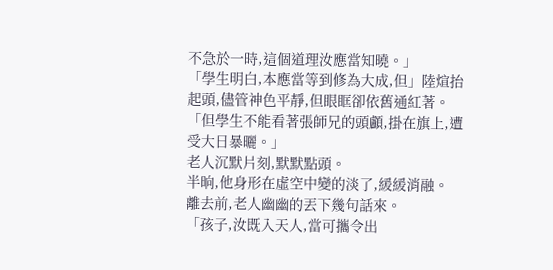不急於一時,這個道理汝應當知曉。」
「學生明白,本應當等到修為大成,但」陸煊抬起頭,儘管神色平靜,但眼眶卻依舊通紅著。
「但學生不能看著張師兄的頭顱,掛在旗上,遭受大日暴曬。」
老人沉默片刻,默默點頭。
半晌,他身形在虛空中變的淡了,緩緩消融。
離去前,老人幽幽的丟下幾句話來。
「孩子,汝既入天人,當可攜令出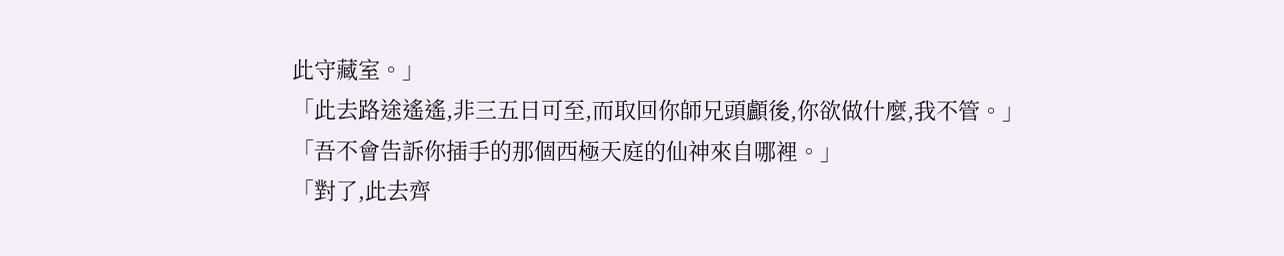此守藏室。」
「此去路途遙遙,非三五日可至,而取回你師兄頭顱後,你欲做什麼,我不管。」
「吾不會告訴你插手的那個西極天庭的仙神來自哪裡。」
「對了,此去齊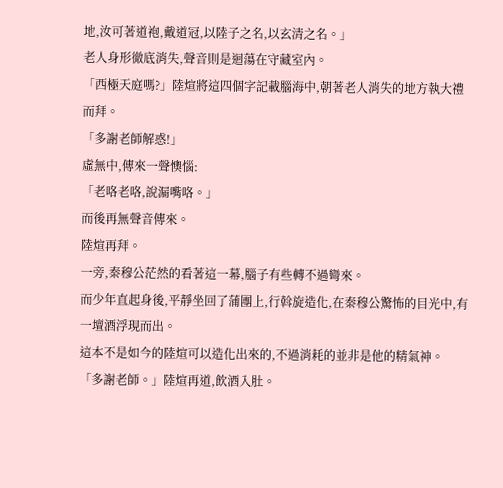地,汝可著道袍,戴道冠,以陸子之名,以玄清之名。」
老人身形徹底消失,聲音則是迴蕩在守藏室內。
「西極天庭嗎?」陸煊將這四個字記載腦海中,朝著老人消失的地方執大禮而拜。
「多謝老師解惑!」
虛無中,傳來一聲懊惱:
「老咯老咯,說漏嘴咯。」
而後再無聲音傳來。
陸煊再拜。
一旁,秦穆公茫然的看著這一幕,腦子有些轉不過彎來。
而少年直起身後,平靜坐回了蒲團上,行斡旋造化,在秦穆公驚怖的目光中,有一壇酒浮現而出。
這本不是如今的陸煊可以造化出來的,不過消耗的並非是他的精氣神。
「多謝老師。」陸煊再道,飲酒入肚。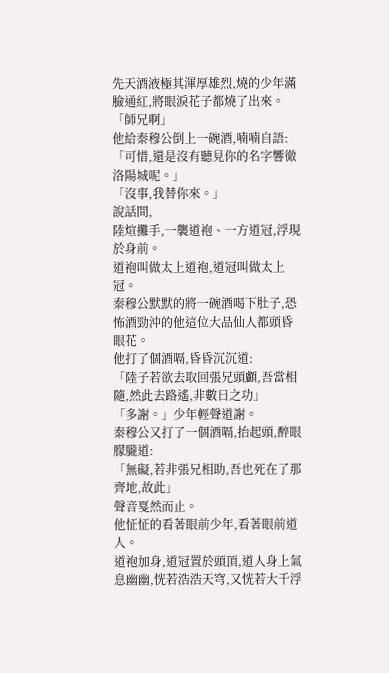先天酒液極其渾厚雄烈,燒的少年滿臉通紅,將眼淚花子都燒了出來。
「師兄啊」
他給秦穆公倒上一碗酒,喃喃自語:
「可惜,還是沒有聽見你的名字響徹洛陽城呢。」
「沒事,我替你來。」
說話間,
陸煊攤手,一襲道袍、一方道冠,浮現於身前。
道袍叫做太上道袍,道冠叫做太上冠。
秦穆公默默的將一碗酒喝下肚子,恐怖酒勁沖的他這位大品仙人都頭昏眼花。
他打了個酒嗝,昏昏沉沉道:
「陸子若欲去取回張兄頭顱,吾當相隨,然此去路遙,非數日之功」
「多謝。」少年輕聲道謝。
秦穆公又打了一個酒嗝,抬起頭,醉眼朦朧道:
「無礙,若非張兄相助,吾也死在了那齊地,故此」
聲音戛然而止。
他怔怔的看著眼前少年,看著眼前道人。
道袍加身,道冠置於頭頂,道人身上氣息幽幽,恍若浩浩天穹,又恍若大千浮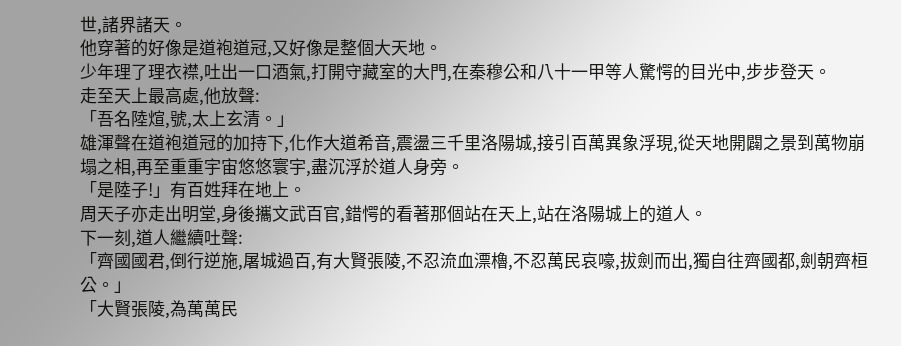世,諸界諸天。
他穿著的好像是道袍道冠,又好像是整個大天地。
少年理了理衣襟,吐出一口酒氣,打開守藏室的大門,在秦穆公和八十一甲等人驚愕的目光中,步步登天。
走至天上最高處,他放聲:
「吾名陸煊,號,太上玄清。」
雄渾聲在道袍道冠的加持下,化作大道希音,震盪三千里洛陽城,接引百萬異象浮現,從天地開闢之景到萬物崩塌之相,再至重重宇宙悠悠寰宇,盡沉浮於道人身旁。
「是陸子!」有百姓拜在地上。
周天子亦走出明堂,身後攜文武百官,錯愕的看著那個站在天上,站在洛陽城上的道人。
下一刻,道人繼續吐聲:
「齊國國君,倒行逆施,屠城過百,有大賢張陵,不忍流血漂櫓,不忍萬民哀嚎,拔劍而出,獨自往齊國都,劍朝齊桓公。」
「大賢張陵,為萬萬民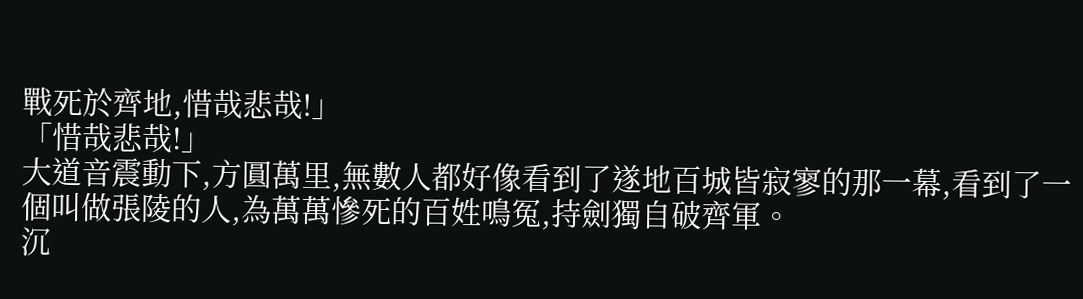戰死於齊地,惜哉悲哉!」
「惜哉悲哉!」
大道音震動下,方圓萬里,無數人都好像看到了遂地百城皆寂寥的那一幕,看到了一個叫做張陵的人,為萬萬慘死的百姓鳴冤,持劍獨自破齊軍。
沉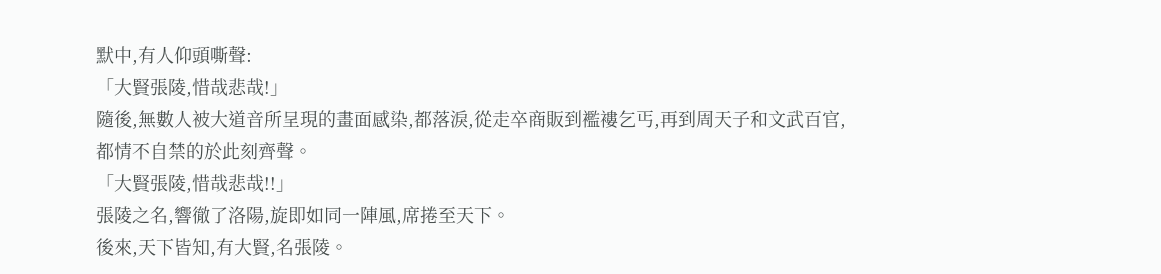默中,有人仰頭嘶聲:
「大賢張陵,惜哉悲哉!」
隨後,無數人被大道音所呈現的畫面感染,都落淚,從走卒商販到襤褸乞丐,再到周天子和文武百官,
都情不自禁的於此刻齊聲。
「大賢張陵,惜哉悲哉!!」
張陵之名,響徹了洛陽,旋即如同一陣風,席捲至天下。
後來,天下皆知,有大賢,名張陵。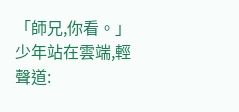「師兄,你看。」少年站在雲端,輕聲道: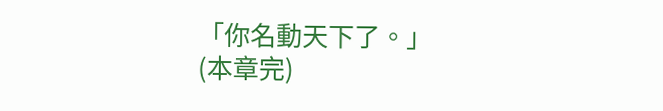「你名動天下了。」
(本章完)